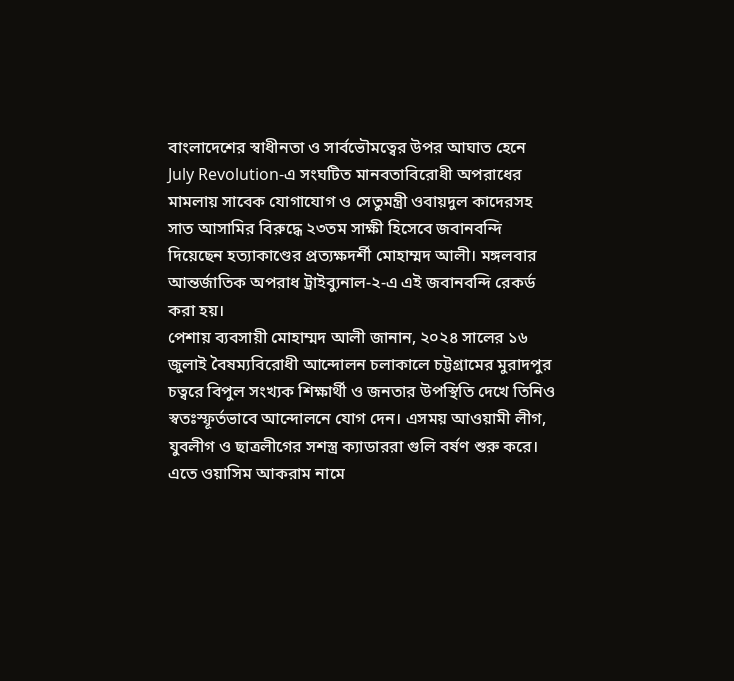বাংলাদেশের স্বাধীনতা ও সার্বভৌমত্বের উপর আঘাত হেনে July Revolution-এ সংঘটিত মানবতাবিরোধী অপরাধের মামলায় সাবেক যোগাযোগ ও সেতুমন্ত্রী ওবায়দুল কাদেরসহ সাত আসামির বিরুদ্ধে ২৩তম সাক্ষী হিসেবে জবানবন্দি দিয়েছেন হত্যাকাণ্ডের প্রত্যক্ষদর্শী মোহাম্মদ আলী। মঙ্গলবার আন্তর্জাতিক অপরাধ ট্রাইব্যুনাল-২-এ এই জবানবন্দি রেকর্ড করা হয়।
পেশায় ব্যবসায়ী মোহাম্মদ আলী জানান, ২০২৪ সালের ১৬ জুলাই বৈষম্যবিরোধী আন্দোলন চলাকালে চট্টগ্রামের মুরাদপুর চত্বরে বিপুল সংখ্যক শিক্ষার্থী ও জনতার উপস্থিতি দেখে তিনিও স্বতঃস্ফূর্তভাবে আন্দোলনে যোগ দেন। এসময় আওয়ামী লীগ, যুবলীগ ও ছাত্রলীগের সশস্ত্র ক্যাডাররা গুলি বর্ষণ শুরু করে। এতে ওয়াসিম আকরাম নামে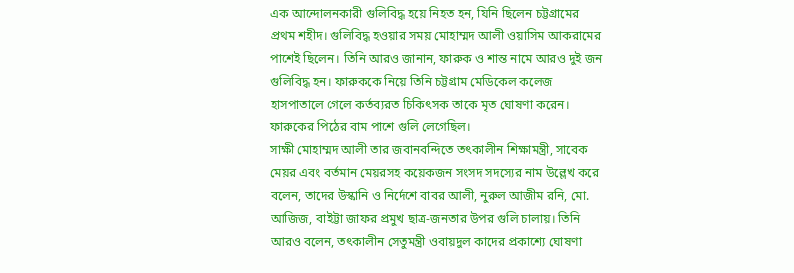এক আন্দোলনকারী গুলিবিদ্ধ হয়ে নিহত হন, যিনি ছিলেন চট্টগ্রামের প্রথম শহীদ। গুলিবিদ্ধ হওয়ার সময় মোহাম্মদ আলী ওয়াসিম আকরামের পাশেই ছিলেন। তিনি আরও জানান, ফারুক ও শান্ত নামে আরও দুই জন গুলিবিদ্ধ হন। ফারুককে নিয়ে তিনি চট্টগ্রাম মেডিকেল কলেজ হাসপাতালে গেলে কর্তব্যরত চিকিৎসক তাকে মৃত ঘোষণা করেন। ফারুকের পিঠের বাম পাশে গুলি লেগেছিল।
সাক্ষী মোহাম্মদ আলী তার জবানবন্দিতে তৎকালীন শিক্ষামন্ত্রী, সাবেক মেয়র এবং বর্তমান মেয়রসহ কয়েকজন সংসদ সদস্যের নাম উল্লেখ করে বলেন, তাদের উস্কানি ও নির্দেশে বাবর আলী, নুরুল আজীম রনি, মো. আজিজ, বাইট্টা জাফর প্রমুখ ছাত্র-জনতার উপর গুলি চালায়। তিনি আরও বলেন, তৎকালীন সেতুমন্ত্রী ওবায়দুল কাদের প্রকাশ্যে ঘোষণা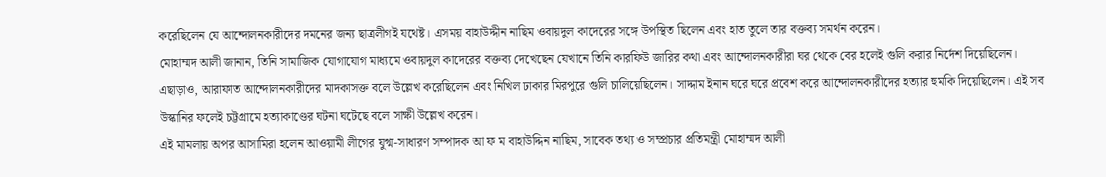করেছিলেন যে আন্দোলনকারীদের দমনের জন্য ছাত্রলীগই যথেষ্ট। এসময় বাহাউদ্দীন নাছিম ওবায়দুল কাদেরের সঙ্গে উপস্থিত ছিলেন এবং হাত তুলে তার বক্তব্য সমর্থন করেন।
মোহাম্মদ আলী জানান, তিনি সামাজিক যোগাযোগ মাধ্যমে ওবায়দুল কাদেরের বক্তব্য দেখেছেন যেখানে তিনি কারফিউ জারির কথা এবং আন্দোলনকারীরা ঘর থেকে বের হলেই গুলি করার নির্দেশ দিয়েছিলেন। এছাড়াও, আরাফাত আন্দোলনকারীদের মাদকাসক্ত বলে উল্লেখ করেছিলেন এবং নিখিল ঢাকার মিরপুরে গুলি চালিয়েছিলেন। সাদ্দাম ইনান ঘরে ঘরে প্রবেশ করে আন্দোলনকারীদের হত্যার হুমকি দিয়েছিলেন। এই সব উস্কানির ফলেই চট্টগ্রামে হত্যাকাণ্ডের ঘটনা ঘটেছে বলে সাক্ষী উল্লেখ করেন।
এই মামলায় অপর আসামিরা হলেন আওয়ামী লীগের যুগ্ম-সাধারণ সম্পাদক আ ফ ম বাহাউদ্দিন নাছিম, সাবেক তথ্য ও সম্প্রচার প্রতিমন্ত্রী মোহাম্মদ আলী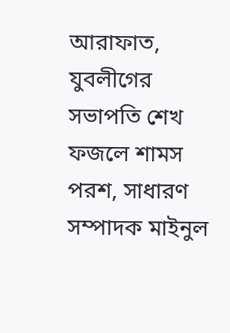আরাফাত, যুবলীগের সভাপতি শেখ ফজলে শামস পরশ, সাধারণ সম্পাদক মাইনুল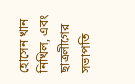হোসেন খান নিখিল, এবং ছাত্রলীগের সভাপতি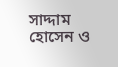সাদ্দাম হোসেন ও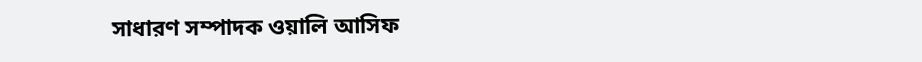সাধারণ সম্পাদক ওয়ালি আসিফ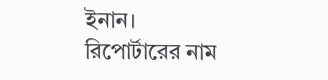ইনান।
রিপোর্টারের নাম